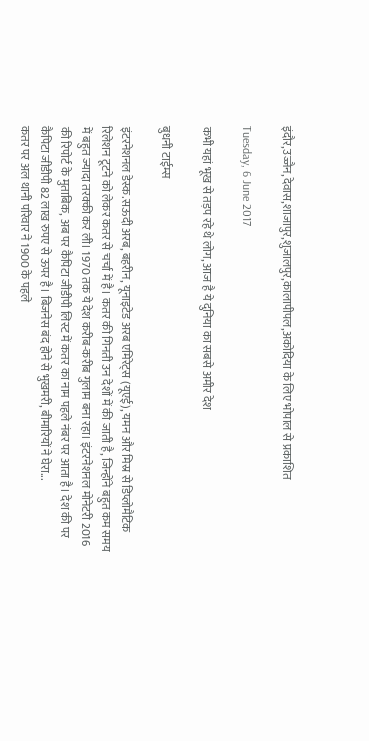इंदौर,उज्जैन,देवास,शाजापुर,शुजालपुर,कालापीपल,अकोदिया के लिए भोपाल से प्रकाशित

Tuesday, 6 June 2017

कभी यहां भूख से तड़प रहे थे लोग, आज है ये दुनिया का सबसे अमीर देश

बुधनी टाईम्स

इंटरनेशनल डेस्क.सऊदी अरब, बहरीन, यूनाइटेड अरब एमिरेट्स (यूएई), यमन और मिस्र से डिप्लोमैटिक रिलेशन टूटने को लेकर कतर से चर्चा में है। कतर की गिनती उन देशों में की जाती है, जिन्होंने बहुत कम समय में बहुत ज्यादा तरक्की कर ली। 1970 तक ये देश करीब-करीब गुलाम बना रहा। इंटरनेशनल मोनेटरी 2016 की रिपोर्ट के मुताबिक, अब पर कैपिटा जीडीपी लिस्ट में कतर का नाम पहले नंबर पर आता है। देश की पर कैपिटा जीडीपी 82 लाख रुपए से ऊपर है। बिजनेस बंद होने से भुखमरी, बीमारियों ने घेरा...
कतर पर अल थानी परिवार ने 1900 के पहले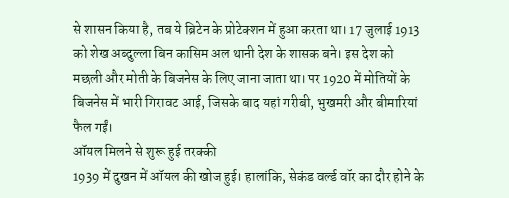से शासन किया है, तब ये ब्रिटेन के प्रोटेक्शन में हुआ करता था। 17 जुलाई 1913 को शेख अब्दुल्ला बिन कासिम अल थानी देश के शासक बने। इस देश को मछली और मोती के बिजनेस के लिए जाना जाता था। पर 1920 में मोतियों के बिजनेस में भारी गिरावट आई, जिसके बाद यहां गरीबी, भुखमरी और बीमारियां फैल गईं।
ऑयल मिलने से शुरू हुई तरक्की
1939 में दुखन में ऑयल की खोज हुई। हालांकि, सेकंड वर्ल्ड वॉर का दौर होने के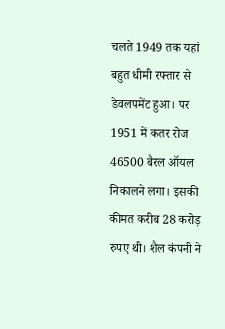चलते 1949 तक यहां बहुत धीमी रफ्तार से डेवलपमेंट हुआ। पर 1951 में कतर रोज 46500 बैरल ऑयल निकालने लगा। इसकी कीमत करीब 28 करोड़ रुपए थी। शैल कंपनी ने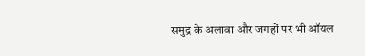समुद्र के अलावा और जगहों पर भी ऑयल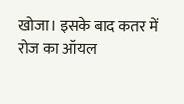खोजा। इसके बाद कतर में रोज का ऑयल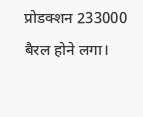प्रोडक्शन 233000 बैरल होने लगा।